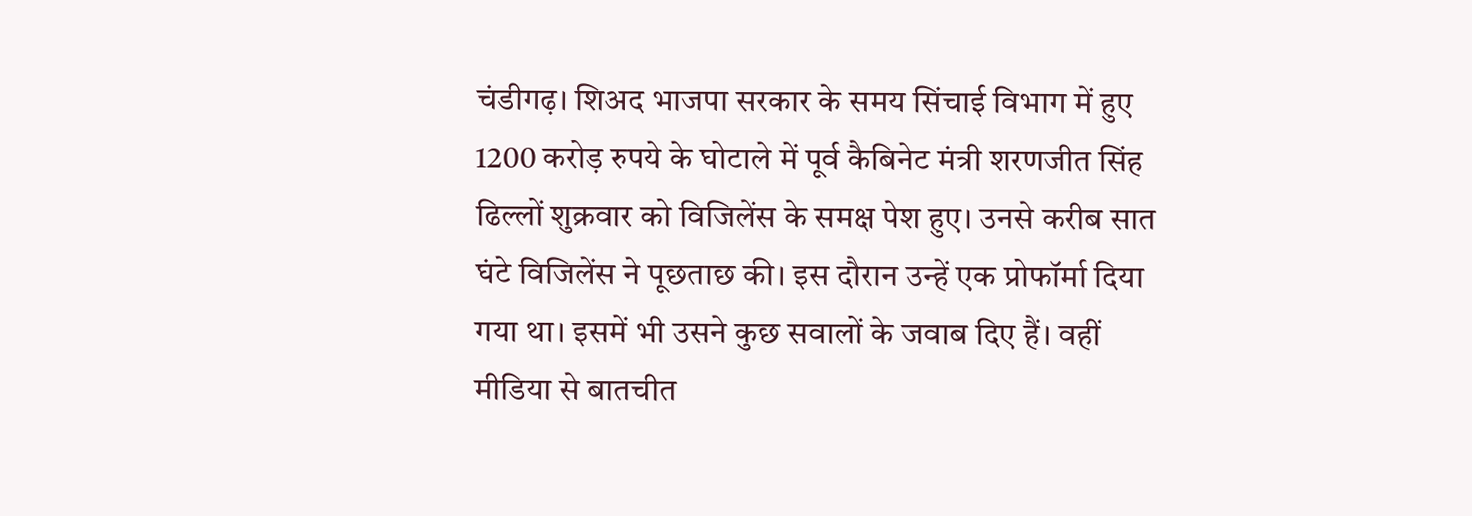चंडीगढ़। शिअद भाजपा सरकार के समय सिंचाई विभाग में हुए 1200 करोड़ रुपये के घोटाले में पूर्व कैबिनेट मंत्री शरणजीत सिंह ढिल्लों शुक्रवार को विजिलेंस के समक्ष पेश हुए। उनसे करीब सात घंटे विजिलेंस ने पूछताछ की। इस दौरान उन्हें एक प्रोफॉर्मा दिया गया था। इसमें भी उसने कुछ सवालों के जवाब दिए हैं। वहीं मीडिया से बातचीत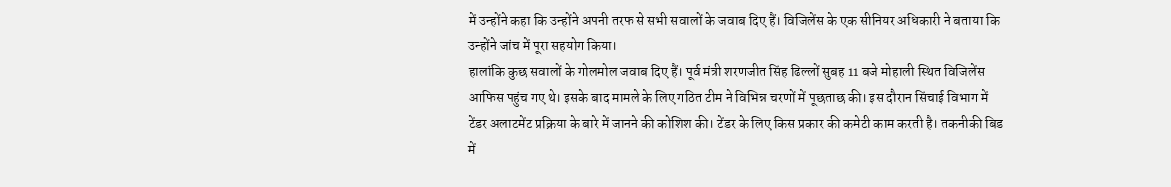में उन्होंने कहा कि उन्होंने अपनी तरफ से सभी सवालों के जवाब दिए हैं। विजिलेंस के एक सीनियर अधिकारी ने बताया कि उन्होंने जांच में पूरा सहयोग किया।
हालांकि कुछ सवालों के गोलमोल जवाब दिए हैं। पूर्व मंत्री शरणजीत सिंह ढिल्लों सुबह 11 बजे मोहाली स्थित विजिलेंस आफिस पहुंच गए थे। इसके बाद मामले के लिए गठित टीम ने विभिन्न चरणों में पूछताछ की। इस दौरान सिंचाई विभाग में टेंडर अलाटमेंट प्रक्रिया के बारे में जानने की कोशिश की। टेंडर के लिए किस प्रकार की कमेटी काम करती है। तकनीकी बिड में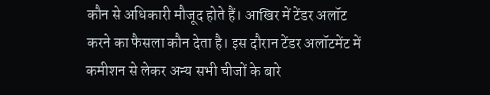कौन से अधिकारी मौजूद होते हैं। आखिर में टेंडर अलॉट करने का फैसला कौन देता है। इस दौरान टेंडर अलॉटमेंट में कमीशन से लेकर अन्य सभी चीजों के बारे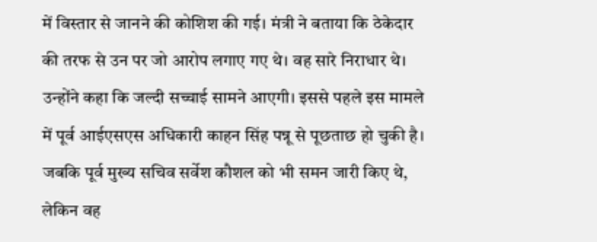में विस्तार से जानने की कोशिश की गई। मंत्री ने बताया कि ठेकेदार की तरफ से उन पर जो आरोप लगाए गए थे। वह सारे निराधार थे। उन्होंने कहा कि जल्दी सच्चाई सामने आएगी। इससे पहले इस मामले में पूर्व आईएसएस अधिकारी काहन सिंह पन्नू से पूछताछ हो चुकी है। जबकि पूर्व मुख्य सचिव सर्वेश कौशल को भी समन जारी किए थे, लेकिन वह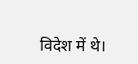विदेश में थे।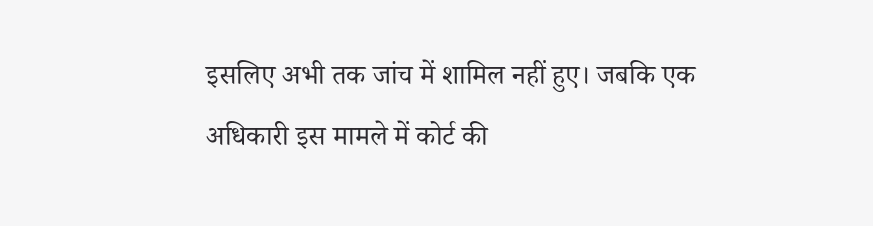इसलिए अभी तक जांच में शामिल नहीं हुए। जबकि एक अधिकारी इस मामले में कोर्ट की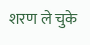शरण ले चुके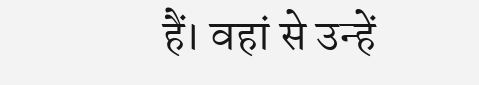हैं। वहां से उन्हें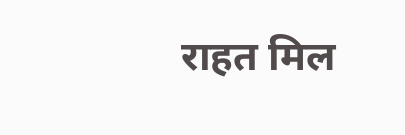राहत मिल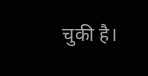चुकी है।